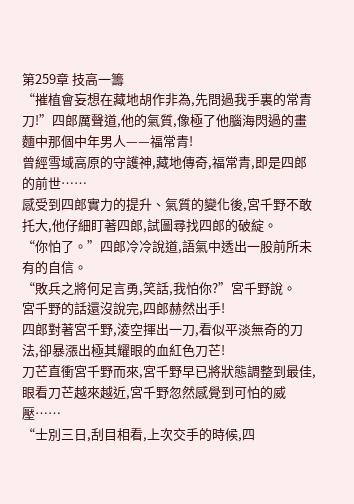第259章 技高一籌
“摧植會妄想在藏地胡作非為,先問過我手裏的常青刀!”四郎厲聲道,他的氣質,像極了他腦海閃過的畫麵中那個中年男人——福常青!
曾經雪域高原的守護神,藏地傳奇,福常青,即是四郎的前世……
感受到四郎實力的提升、氣質的變化後,宮千野不敢托大,他仔細盯著四郎,試圖尋找四郎的破綻。
“你怕了。”四郎冷冷說道,語氣中透出一股前所未有的自信。
“敗兵之將何足言勇,笑話,我怕你?”宮千野說。
宮千野的話還沒說完,四郎赫然出手!
四郎對著宮千野,淩空揮出一刀,看似平淡無奇的刀法,卻暴漲出極其耀眼的血紅色刀芒!
刀芒直衝宮千野而來,宮千野早已將狀態調整到最佳,眼看刀芒越來越近,宮千野忽然感覺到可怕的威壓……
“士別三日,刮目相看,上次交手的時候,四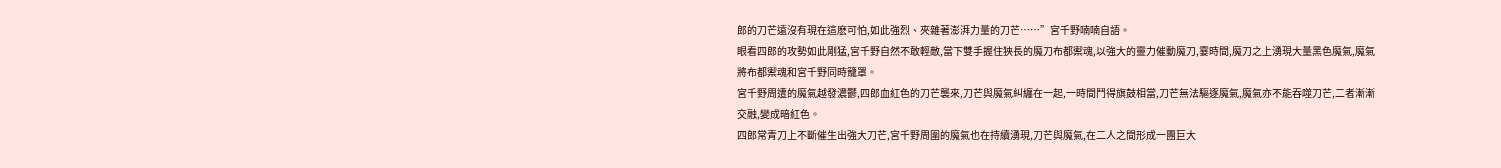郎的刀芒遠沒有現在這麽可怕,如此強烈、夾雜著澎湃力量的刀芒……”宮千野喃喃自語。
眼看四郎的攻勢如此剛猛,宮千野自然不敢輕敵,當下雙手握住狹長的魔刀布都禦魂,以強大的靈力催動魔刀,霎時間,魔刀之上湧現大量黑色魔氣,魔氣將布都禦魂和宮千野同時籠罩。
宮千野周遭的魔氣越發濃鬱,四郎血紅色的刀芒襲來,刀芒與魔氣糾纏在一起,一時間鬥得旗鼓相當,刀芒無法驅逐魔氣,魔氣亦不能吞噬刀芒,二者漸漸交融,變成暗紅色。
四郎常青刀上不斷催生出強大刀芒,宮千野周圍的魔氣也在持續湧現,刀芒與魔氣,在二人之間形成一團巨大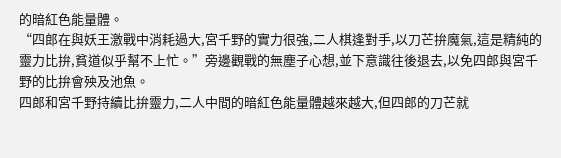的暗紅色能量體。
“四郎在與妖王激戰中消耗過大,宮千野的實力很強,二人棋逢對手,以刀芒拚魔氣,這是精純的靈力比拚,貧道似乎幫不上忙。”旁邊觀戰的無塵子心想,並下意識往後退去,以免四郎與宮千野的比拚會殃及池魚。
四郎和宮千野持續比拚靈力,二人中間的暗紅色能量體越來越大,但四郎的刀芒就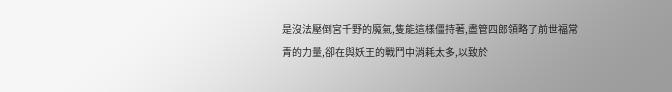是沒法壓倒宮千野的魔氣,隻能這樣僵持著,盡管四郎領略了前世福常青的力量,卻在與妖王的戰鬥中消耗太多,以致於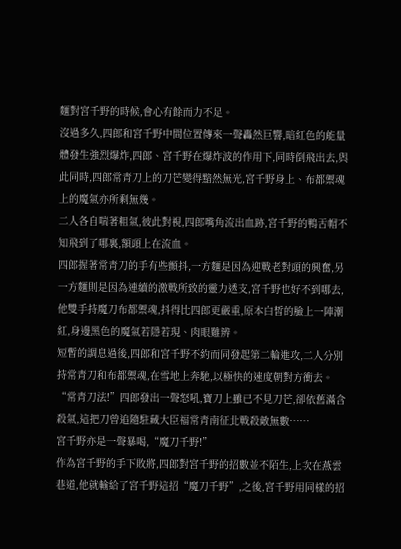麵對宮千野的時候,會心有餘而力不足。
沒過多久,四郎和宮千野中間位置傳來一聲轟然巨響,暗紅色的能量體發生強烈爆炸,四郎、宮千野在爆炸波的作用下,同時倒飛出去,與此同時,四郎常青刀上的刀芒變得黯然無光,宮千野身上、布都禦魂上的魔氣亦所剩無幾。
二人各自喘著粗氣,彼此對視,四郎嘴角流出血跡,宮千野的鴨舌帽不知飛到了哪裏,額頭上在流血。
四郎握著常青刀的手有些顫抖,一方麵是因為迎戰老對頭的興奮,另一方麵則是因為連續的激戰所致的靈力透支,宮千野也好不到哪去,他雙手持魔刀布都禦魂,抖得比四郎更嚴重,原本白皙的臉上一陣潮紅,身邊黑色的魔氣若隱若現、肉眼難辨。
短暫的調息過後,四郎和宮千野不約而同發起第二輪進攻,二人分別持常青刀和布都禦魂,在雪地上奔馳,以極快的速度朝對方衝去。
“常青刀法!”四郎發出一聲怒吼,寶刀上雖已不見刀芒,卻依舊滿含殺氣,這把刀曾追隨駐藏大臣福常青南征北戰殺敵無數……
宮千野亦是一聲暴喝,“魔刀千野!”
作為宮千野的手下敗將,四郎對宮千野的招數並不陌生,上次在燕雲巷道,他就輸給了宮千野這招“魔刀千野”,之後,宮千野用同樣的招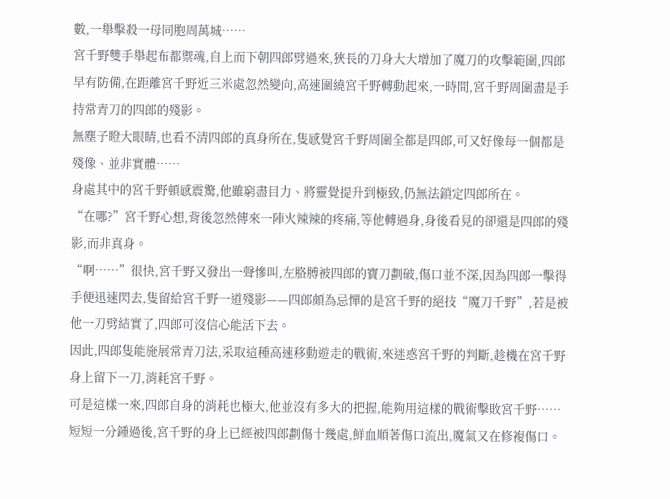數,一舉擊殺一母同胞周萬城……
宮千野雙手舉起布都禦魂,自上而下朝四郎劈過來,狹長的刀身大大增加了魔刀的攻擊範圍,四郎早有防備,在距離宮千野近三米處忽然變向,高速圍繞宮千野轉動起來,一時間,宮千野周圍盡是手持常青刀的四郎的殘影。
無塵子瞪大眼睛,也看不清四郎的真身所在,隻感覺宮千野周圍全都是四郎,可又好像每一個都是殘像、並非實體……
身處其中的宮千野頓感震驚,他雖窮盡目力、將靈覺提升到極致,仍無法鎖定四郎所在。
“在哪?”宮千野心想,背後忽然傳來一陣火辣辣的疼痛,等他轉過身,身後看見的卻還是四郎的殘影,而非真身。
“啊……”很快,宮千野又發出一聲慘叫,左胳膊被四郎的寶刀劃破,傷口並不深,因為四郎一擊得手便迅速閃去,隻留給宮千野一道殘影——四郎頗為忌憚的是宮千野的絕技“魔刀千野”,若是被他一刀劈結實了,四郎可沒信心能活下去。
因此,四郎隻能施展常青刀法,采取這種高速移動遊走的戰術,來迷惑宮千野的判斷,趁機在宮千野身上留下一刀,消耗宮千野。
可是這樣一來,四郎自身的消耗也極大,他並沒有多大的把握,能夠用這樣的戰術擊敗宮千野……
短短一分鍾過後,宮千野的身上已經被四郎劃傷十幾處,鮮血順著傷口流出,魔氣又在修複傷口。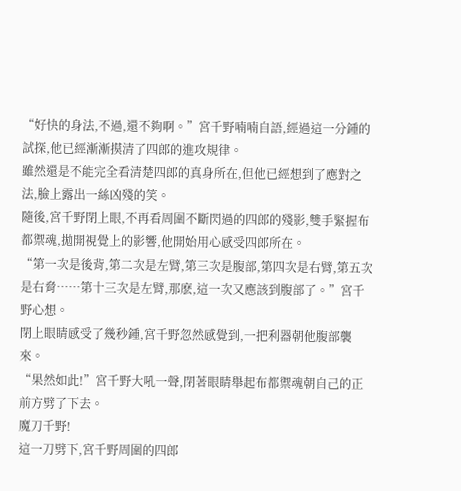“好快的身法,不過,還不夠啊。”宮千野喃喃自語,經過這一分鍾的試探,他已經漸漸摸清了四郎的進攻規律。
雖然還是不能完全看清楚四郎的真身所在,但他已經想到了應對之法,臉上露出一絲凶殘的笑。
隨後,宮千野閉上眼,不再看周圍不斷閃過的四郎的殘影,雙手緊握布都禦魂,拋開視覺上的影響,他開始用心感受四郎所在。
“第一次是後背,第二次是左臂,第三次是腹部,第四次是右臂,第五次是右脅……第十三次是左臂,那麽,這一次又應該到腹部了。”宮千野心想。
閉上眼睛感受了幾秒鍾,宮千野忽然感覺到,一把利器朝他腹部襲來。
“果然如此!”宮千野大吼一聲,閉著眼睛舉起布都禦魂朝自己的正前方劈了下去。
魔刀千野!
這一刀劈下,宮千野周圍的四郎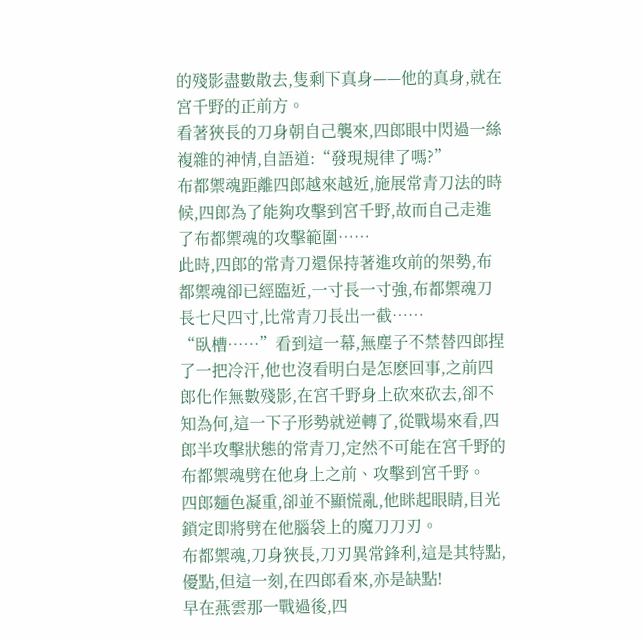的殘影盡數散去,隻剩下真身——他的真身,就在宮千野的正前方。
看著狹長的刀身朝自己襲來,四郎眼中閃過一絲複雜的神情,自語道:“發現規律了嗎?”
布都禦魂距離四郎越來越近,施展常青刀法的時候,四郎為了能夠攻擊到宮千野,故而自己走進了布都禦魂的攻擊範圍……
此時,四郎的常青刀還保持著進攻前的架勢,布都禦魂卻已經臨近,一寸長一寸強,布都禦魂刀長七尺四寸,比常青刀長出一截……
“臥槽……”看到這一幕,無塵子不禁替四郎捏了一把冷汗,他也沒看明白是怎麽回事,之前四郎化作無數殘影,在宮千野身上砍來砍去,卻不知為何,這一下子形勢就逆轉了,從戰場來看,四郎半攻擊狀態的常青刀,定然不可能在宮千野的布都禦魂劈在他身上之前、攻擊到宮千野。
四郎麵色凝重,卻並不顯慌亂,他眯起眼睛,目光鎖定即將劈在他腦袋上的魔刀刀刃。
布都禦魂,刀身狹長,刀刃異常鋒利,這是其特點,優點,但這一刻,在四郎看來,亦是缺點!
早在燕雲那一戰過後,四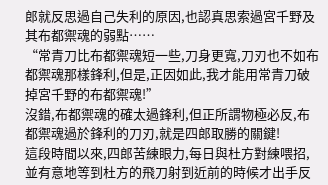郎就反思過自己失利的原因,也認真思索過宮千野及其布都禦魂的弱點……
“常青刀比布都禦魂短一些,刀身更寬,刀刃也不如布都禦魂那樣鋒利,但是,正因如此,我才能用常青刀破掉宮千野的布都禦魂!”
沒錯,布都禦魂的確太過鋒利,但正所謂物極必反,布都禦魂過於鋒利的刀刃,就是四郎取勝的關鍵!
這段時間以來,四郎苦練眼力,每日與杜方對練喂招,並有意地等到杜方的飛刀射到近前的時候才出手反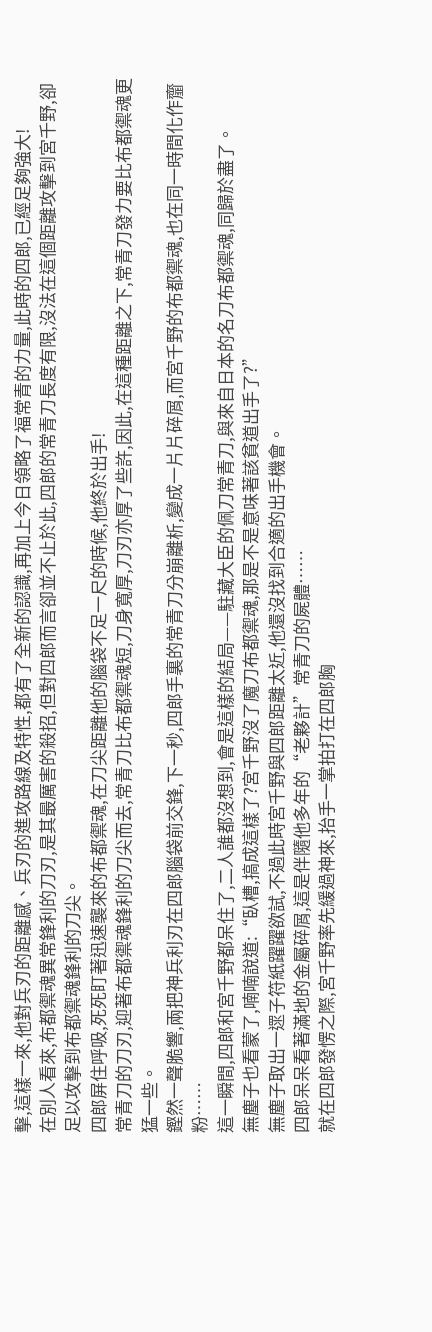擊,這樣一來,他對兵刃的距離感、兵刃的進攻路線及特性,都有了全新的認識,再加上今日領略了福常青的力量,此時的四郎,已經足夠強大!
在別人看來,布都禦魂異常鋒利的刀刃,是其最厲害的殺招,但對四郎而言卻並不止於此,四郎的常青刀長度有限,沒法在這個距離攻擊到宮千野,卻足以攻擊到布都禦魂鋒利的刀尖。
四郎屏住呼吸,死死盯著迅速襲來的布都禦魂,在刀尖距離他的腦袋不足一尺的時候,他終於出手!
常青刀的刀刃,迎著布都禦魂鋒利的刀尖而去,常青刀比布都禦魂短,刀身寬厚,刀刃亦厚了些許,因此,在這種距離之下,常青刀發力要比布都禦魂更猛一些。
鏗然一聲脆響,兩把神兵利刃在四郎腦袋前交鋒,下一秒,四郎手裏的常青刀分崩離析,變成一片片碎屑,而宮千野的布都禦魂,也在同一時間化作齏粉……
這一瞬間,四郎和宮千野都呆住了,二人誰都沒想到,會是這樣的結局——駐藏大臣的佩刀常青刀,與來自日本的名刀布都禦魂,同歸於盡了。
無塵子也看蒙了,喃喃說道:“臥槽,搞成這樣了?宮千野沒了魔刀布都禦魂,那是不是意味著該貧道出手了?”
無塵子取出一遝子符紙躍躍欲試,不過此時宮千野與四郎距離太近,他還沒找到合適的出手機會。
四郎呆呆看著滿地的金屬碎屑,這是伴隨他多年的“老夥計”常青刀的屍體……
就在四郎發愣之際,宮千野率先緩過神來,抬手一掌拍打在四郎胸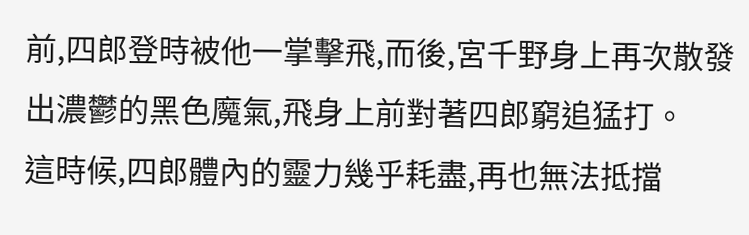前,四郎登時被他一掌擊飛,而後,宮千野身上再次散發出濃鬱的黑色魔氣,飛身上前對著四郎窮追猛打。
這時候,四郎體內的靈力幾乎耗盡,再也無法抵擋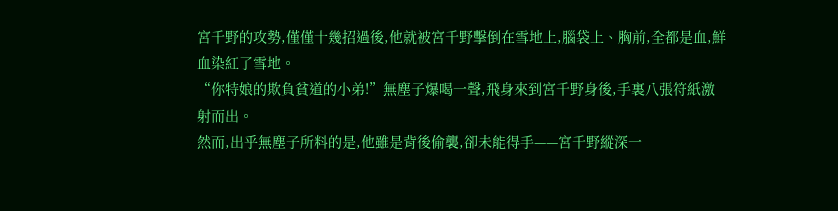宮千野的攻勢,僅僅十幾招過後,他就被宮千野擊倒在雪地上,腦袋上、胸前,全都是血,鮮血染紅了雪地。
“你特娘的欺負貧道的小弟!”無塵子爆喝一聲,飛身來到宮千野身後,手裏八張符紙激射而出。
然而,出乎無塵子所料的是,他雖是背後偷襲,卻未能得手——宮千野縱深一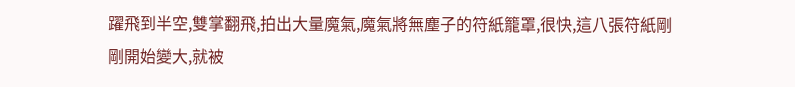躍飛到半空,雙掌翻飛,拍出大量魔氣,魔氣將無塵子的符紙籠罩,很快,這八張符紙剛剛開始變大,就被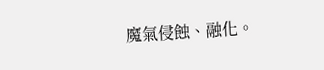魔氣侵蝕、融化。